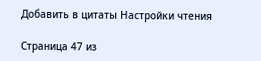Добавить в цитаты Настройки чтения

Страница 47 из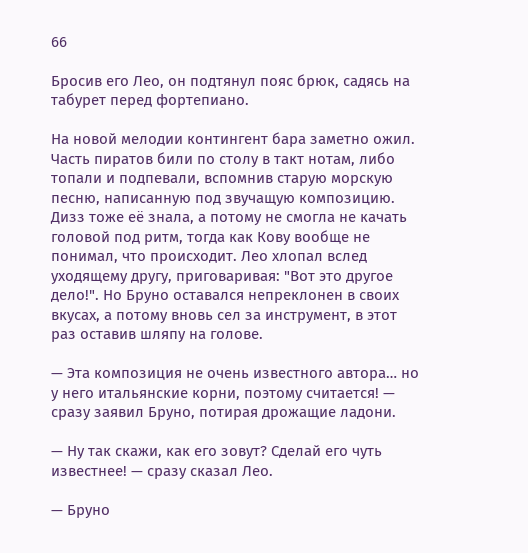66

Бросив его Лео, он подтянул пояс брюк, садясь на табурет перед фортепиано.

На новой мелодии контингент бара заметно ожил. Часть пиратов били по столу в такт нотам, либо топали и подпевали, вспомнив старую морскую песню, написанную под звучащую композицию. Дизз тоже её знала, а потому не смогла не качать головой под ритм, тогда как Кову вообще не понимал, что происходит. Лео хлопал вслед уходящему другу, приговаривая: "Вот это другое дело!". Но Бруно оставался непреклонен в своих вкусах, а потому вновь сел за инструмент, в этот раз оставив шляпу на голове.

— Эта композиция не очень известного автора… но у него итальянские корни, поэтому считается! — сразу заявил Бруно, потирая дрожащие ладони.

— Ну так скажи, как его зовут? Сделай его чуть известнее! — сразу сказал Лео.

— Бруно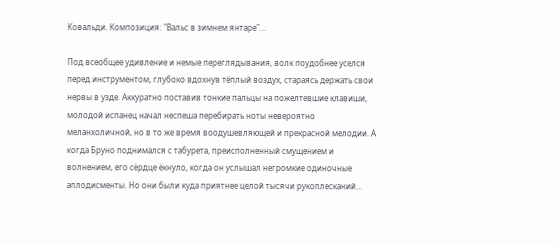Ковальди. Композиция: "Вальс в зимнем янтаре"…

Под всеобщее удивление и немые переглядывания, волк поудобнее уселся перед инструментом, глубоко вдохнув тёплый воздух, стараясь держать свои нервы в узде. Аккуратно поставив тонкие пальцы на пожелтевшие клавиши, молодой испанец начал неспеша перебирать ноты невероятно меланхоличной, но в то же время воодушевляющей и прекрасной мелодии. А когда Бруно поднимался с табурета, преисполненный смущением и волнением, его сёрдце ёкнуло, когда он услышал негромкие одиночные аплодисменты. Но они были куда приятнее целой тысячи рукоплесканий…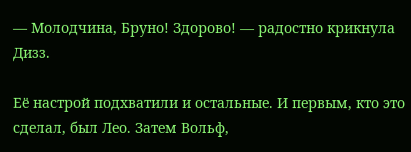— Молодчина, Бруно! Здорово! — радостно крикнула Дизз.

Её настрой подхватили и остальные. И первым, кто это сделал, был Лео. Затем Вольф,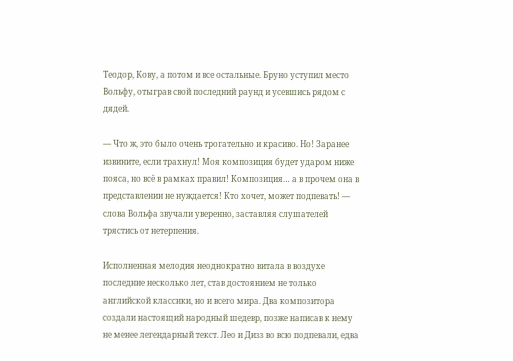Теодор, Кову, а потом и все остальные. Бруно уступил место Вольфу, отыграв свой последний раунд и усевшись рядом с дядей.

— Что ж, это было очень трогательно и красиво. Но! Заранее извините, если трахнул! Моя композиция будет ударом ниже пояса, но всё в рамках правил! Композиция… а в прочем она в представлении не нуждается! Кто хочет, может подпевать! — слова Вольфа звучали уверенно, заставляя слушателей трястись от нетерпения.

Исполненная мелодия неоднократно витала в воздухе последние несколько лет, став достоянием не только английской классики, но и всего мира. Два композитора создали настоящий народный шедевр, позже написав к нему не менее легендарный текст. Лео и Дизз во всю подпевали, едва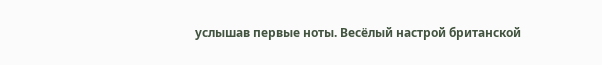услышав первые ноты. Весёлый настрой британской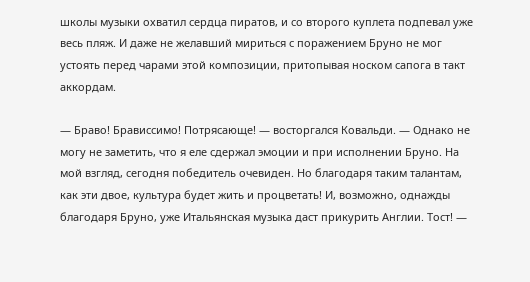школы музыки охватил сердца пиратов, и со второго куплета подпевал уже весь пляж. И даже не желавший мириться с поражением Бруно не мог устоять перед чарами этой композиции, притопывая носком сапога в такт аккордам.

— Браво! Брависсимо! Потрясающе! — восторгался Ковальди. — Однако не могу не заметить, что я еле сдержал эмоции и при исполнении Бруно. На мой взгляд, сегодня победитель очевиден. Но благодаря таким талантам, как эти двое, культура будет жить и процветать! И, возможно, однажды благодаря Бруно, уже Итальянская музыка даст прикурить Англии. Тост! —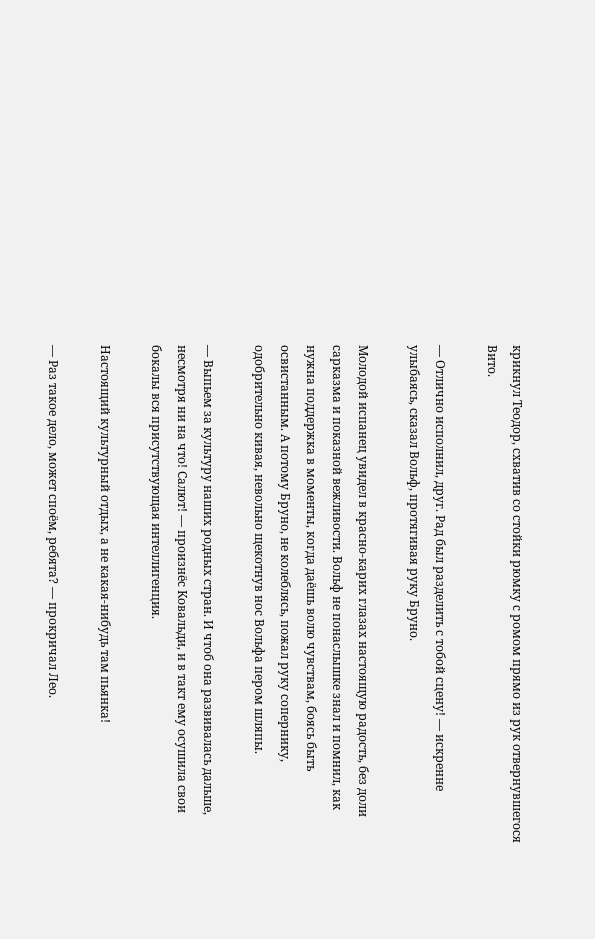крикнул Теодор, схватив со стойки рюмку с ромом прямо из рук отвернувшегося Вито.

— Отлично исполнил, друг. Рад был разделить с тобой сцену! — искренне улыбаясь, сказал Вольф, протягивая руку Бруно.

Молодой испанец увидел в красно-карих глазах настоящую радость, без доли сарказма и показной вежливости. Вольф не понаслышке знал и помнил, как нужна поддержка в моменты, когда даёшь волю чувствам, боясь быть освистанным. А потому Бруно, не колеблясь, пожал руку сопернику, одобрительно кивая, невольно щекотнув нос Вольфа пером шляпы.

— Выпьем за культуру наших родных стран. И чтоб она развивалась дальше, несмотря ни на что! Салют! — произнёс Ковальди, и в такт ему осушила свои бокалы вся присутствующая интеллигенция.

Настоящий культурный отдых, а не какая-нибудь там пьянка!

— Раз такое дело, может споём, ребята? — прокричал Лео.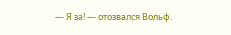— Я за! — отозвался Вольф.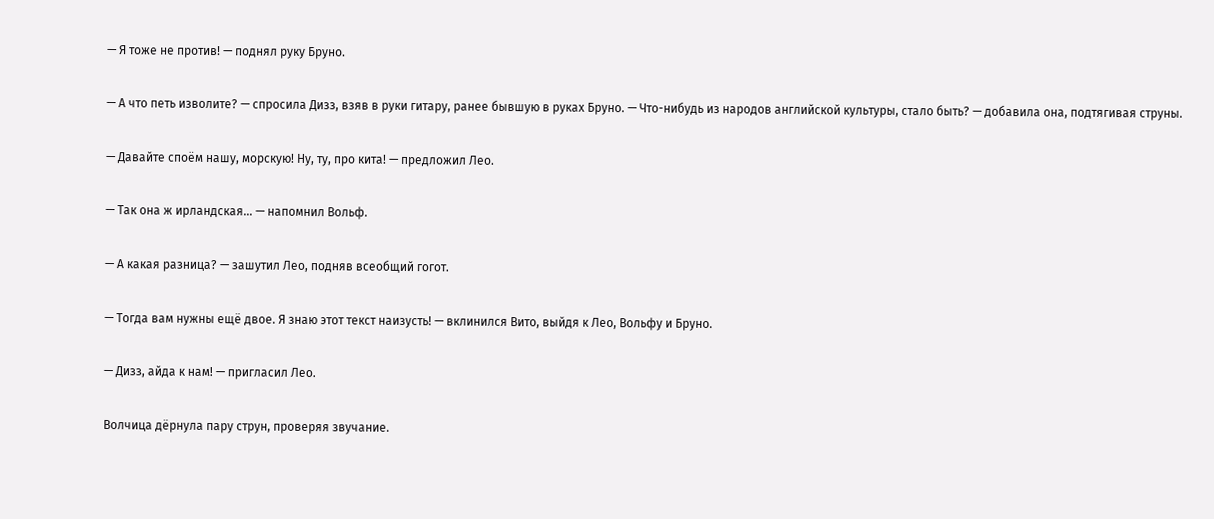— Я тоже не против! — поднял руку Бруно.

— А что петь изволите? — спросила Дизз, взяв в руки гитару, ранее бывшую в руках Бруно. — Что-нибудь из народов английской культуры, стало быть? — добавила она, подтягивая струны.

— Давайте споём нашу, морскую! Ну, ту, про кита! — предложил Лео.

— Так она ж ирландская… — напомнил Вольф.

— А какая разница? — зашутил Лео, подняв всеобщий гогот.

— Тогда вам нужны ещё двое. Я знаю этот текст наизусть! — вклинился Вито, выйдя к Лео, Вольфу и Бруно.

— Дизз, айда к нам! — пригласил Лео.

Волчица дёрнула пару струн, проверяя звучание.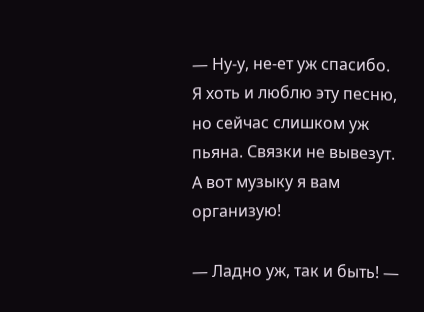— Ну-у, не-ет уж спасибо. Я хоть и люблю эту песню, но сейчас слишком уж пьяна. Связки не вывезут. А вот музыку я вам организую!

— Ладно уж, так и быть! —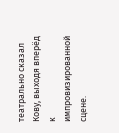театрально сказал Кову, выходя вперёд к импровизированной сцене.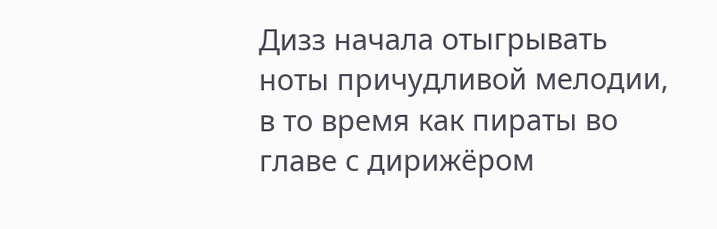Дизз начала отыгрывать ноты причудливой мелодии, в то время как пираты во главе с дирижёром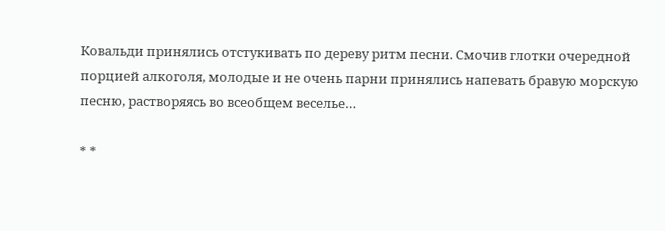Ковальди принялись отстукивать по дереву ритм песни. Смочив глотки очередной порцией алкоголя, молодые и не очень парни принялись напевать бравую морскую песню, растворяясь во всеобщем веселье…

* *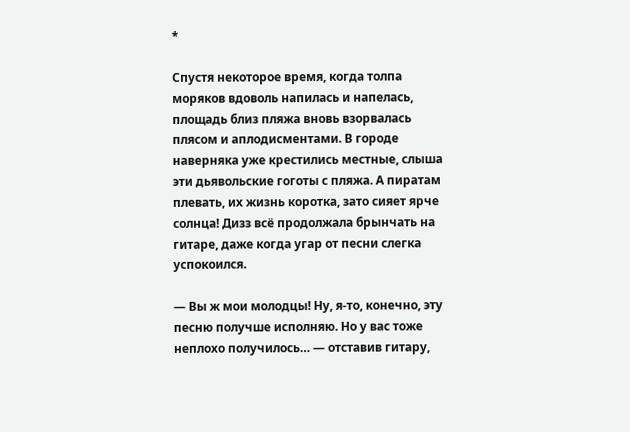*

Спустя некоторое время, когда толпа моряков вдоволь напилась и напелась, площадь близ пляжа вновь взорвалась плясом и аплодисментами. В городе наверняка уже крестились местные, слыша эти дьявольские гоготы с пляжа. А пиратам плевать, их жизнь коротка, зато сияет ярче солнца! Дизз всё продолжала брынчать на гитаре, даже когда угар от песни слегка успокоился.

— Вы ж мои молодцы! Ну, я-то, конечно, эту песню получше исполняю. Но у вас тоже неплохо получилось… — отставив гитару,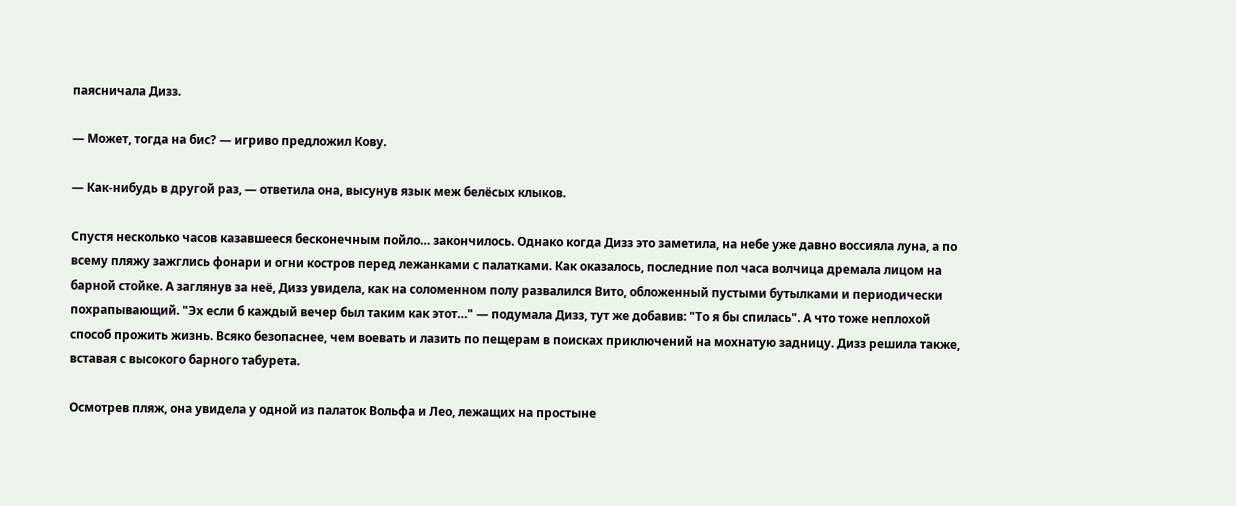паясничала Дизз.

— Может, тогда на бис? — игриво предложил Кову.

— Как-нибудь в другой раз, — ответила она, высунув язык меж белёсых клыков.

Спустя несколько часов казавшееся бесконечным пойло… закончилось. Однако когда Дизз это заметила, на небе уже давно воссияла луна, а по всему пляжу зажглись фонари и огни костров перед лежанками с палатками. Как оказалось, последние пол часа волчица дремала лицом на барной стойке. А заглянув за неё, Дизз увидела, как на соломенном полу развалился Вито, обложенный пустыми бутылками и периодически похрапывающий. "Эх если б каждый вечер был таким как этот…" — подумала Дизз, тут же добавив: "То я бы спилась". А что тоже неплохой способ прожить жизнь. Всяко безопаснее, чем воевать и лазить по пещерам в поисках приключений на мохнатую задницу. Дизз решила также, вставая с высокого барного табурета.

Осмотрев пляж, она увидела у одной из палаток Вольфа и Лео, лежащих на простыне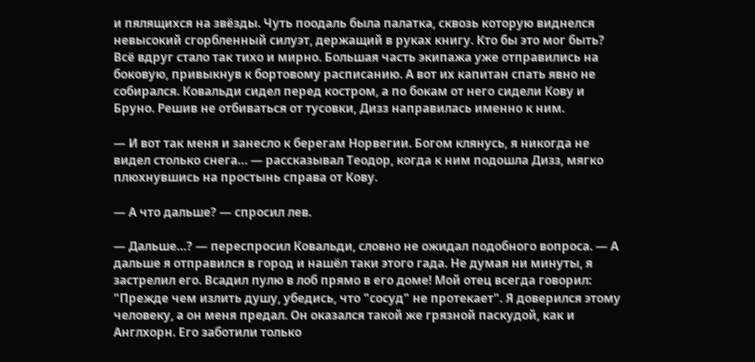и пялящихся на звёзды. Чуть поодаль была палатка, сквозь которую виднелся невысокий сгорбленный силуэт, держащий в руках книгу. Кто бы это мог быть? Всё вдруг стало так тихо и мирно. Большая часть экипажа уже отправились на боковую, привыкнув к бортовому расписанию. А вот их капитан спать явно не собирался. Ковальди сидел перед костром, а по бокам от него сидели Кову и Бруно. Решив не отбиваться от тусовки, Дизз направилась именно к ним.

— И вот так меня и занесло к берегам Норвегии. Богом клянусь, я никогда не видел столько снега… — рассказывал Теодор, когда к ним подошла Дизз, мягко плюхнувшись на простынь справа от Кову.

— А что дальше? — спросил лев.

— Дальше…? — переспросил Ковальди, словно не ожидал подобного вопроса. — А дальше я отправился в город и нашёл таки этого гада. Не думая ни минуты, я застрелил его. Всадил пулю в лоб прямо в его доме! Мой отец всегда говорил: "Прежде чем излить душу, убедись, что "сосуд" не протекает". Я доверился этому человеку, а он меня предал. Он оказался такой же грязной паскудой, как и Англхорн. Его заботили только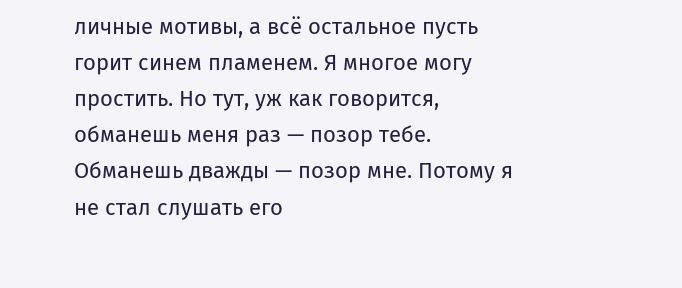личные мотивы, а всё остальное пусть горит синем пламенем. Я многое могу простить. Но тут, уж как говорится, обманешь меня раз — позор тебе. Обманешь дважды — позор мне. Потому я не стал слушать его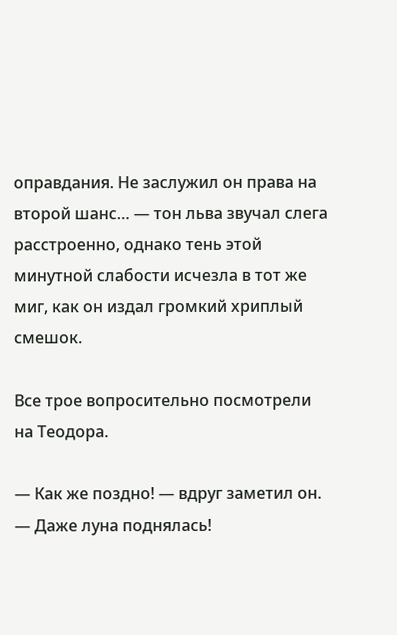оправдания. Не заслужил он права на второй шанс… — тон льва звучал слега расстроенно, однако тень этой минутной слабости исчезла в тот же миг, как он издал громкий хриплый смешок.

Все трое вопросительно посмотрели на Теодора.

— Как же поздно! — вдруг заметил он. — Даже луна поднялась!